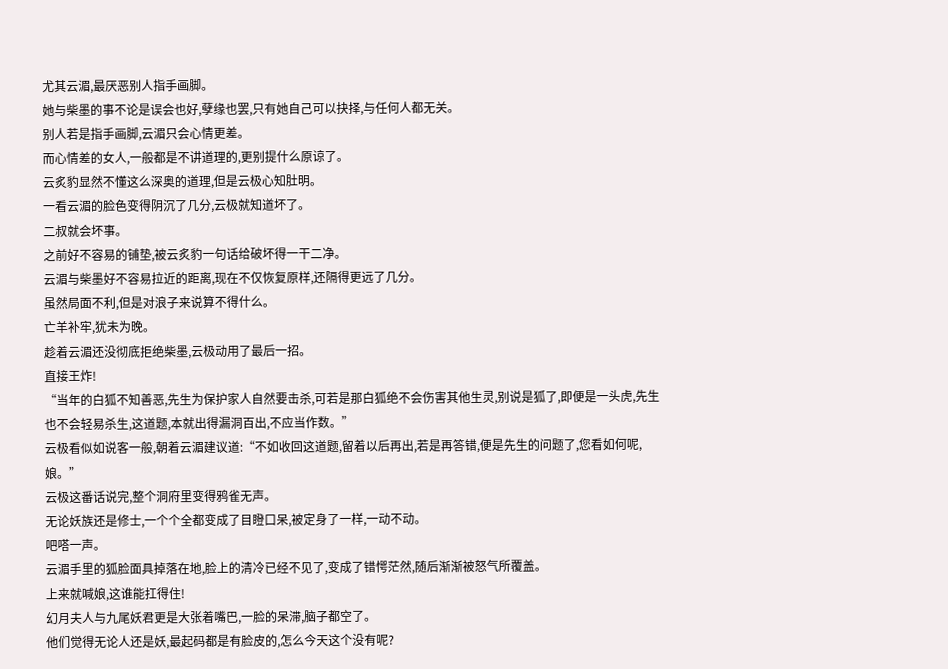尤其云湄,最厌恶别人指手画脚。
她与柴墨的事不论是误会也好,孽缘也罢,只有她自己可以抉择,与任何人都无关。
别人若是指手画脚,云湄只会心情更差。
而心情差的女人,一般都是不讲道理的,更别提什么原谅了。
云炙豹显然不懂这么深奥的道理,但是云极心知肚明。
一看云湄的脸色变得阴沉了几分,云极就知道坏了。
二叔就会坏事。
之前好不容易的铺垫,被云炙豹一句话给破坏得一干二净。
云湄与柴墨好不容易拉近的距离,现在不仅恢复原样,还隔得更远了几分。
虽然局面不利,但是对浪子来说算不得什么。
亡羊补牢,犹未为晚。
趁着云湄还没彻底拒绝柴墨,云极动用了最后一招。
直接王炸!
“当年的白狐不知善恶,先生为保护家人自然要击杀,可若是那白狐绝不会伤害其他生灵,别说是狐了,即便是一头虎,先生也不会轻易杀生,这道题,本就出得漏洞百出,不应当作数。”
云极看似如说客一般,朝着云湄建议道:“不如收回这道题,留着以后再出,若是再答错,便是先生的问题了,您看如何呢,娘。”
云极这番话说完,整个洞府里变得鸦雀无声。
无论妖族还是修士,一个个全都变成了目瞪口呆,被定身了一样,一动不动。
吧嗒一声。
云湄手里的狐脸面具掉落在地,脸上的清冷已经不见了,变成了错愕茫然,随后渐渐被怒气所覆盖。
上来就喊娘,这谁能扛得住!
幻月夫人与九尾妖君更是大张着嘴巴,一脸的呆滞,脑子都空了。
他们觉得无论人还是妖,最起码都是有脸皮的,怎么今天这个没有呢?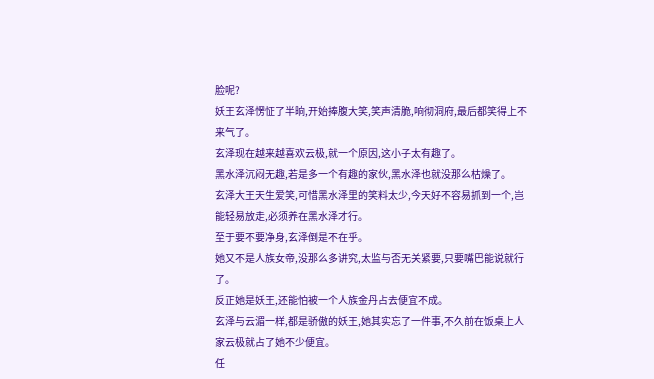脸呢?
妖王玄泽愣怔了半晌,开始捧腹大笑,笑声清脆,响彻洞府,最后都笑得上不来气了。
玄泽现在越来越喜欢云极,就一个原因,这小子太有趣了。
黑水泽沉闷无趣,若是多一个有趣的家伙,黑水泽也就没那么枯燥了。
玄泽大王天生爱笑,可惜黑水泽里的笑料太少,今天好不容易抓到一个,岂能轻易放走,必须养在黑水泽才行。
至于要不要净身,玄泽倒是不在乎。
她又不是人族女帝,没那么多讲究,太监与否无关紧要,只要嘴巴能说就行了。
反正她是妖王,还能怕被一个人族金丹占去便宜不成。
玄泽与云湄一样,都是骄傲的妖王,她其实忘了一件事,不久前在饭桌上人家云极就占了她不少便宜。
任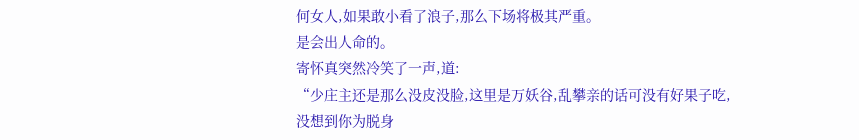何女人,如果敢小看了浪子,那么下场将极其严重。
是会出人命的。
寄怀真突然冷笑了一声,道:
“少庄主还是那么没皮没脸,这里是万妖谷,乱攀亲的话可没有好果子吃,没想到你为脱身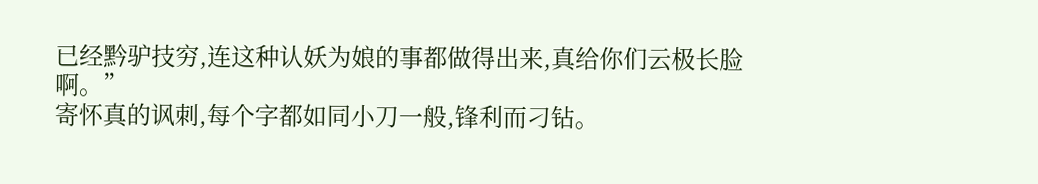已经黔驴技穷,连这种认妖为娘的事都做得出来,真给你们云极长脸啊。”
寄怀真的讽刺,每个字都如同小刀一般,锋利而刁钻。